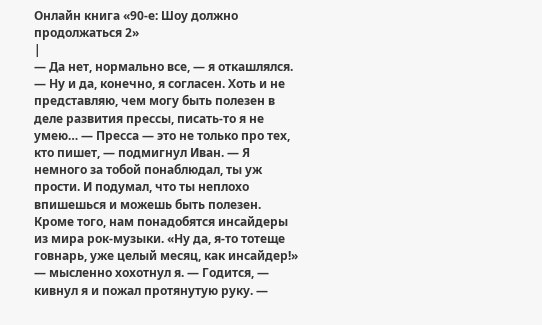Онлайн книга «90-е: Шоу должно продолжаться 2»
|
— Да нет, нормально все, — я откашлялся. — Ну и да, конечно, я согласен. Хоть и не представляю, чем могу быть полезен в деле развития прессы, писать-то я не умею… — Пресса — это не только про тех, кто пишет, — подмигнул Иван. — Я немного за тобой понаблюдал, ты уж прости. И подумал, что ты неплохо впишешься и можешь быть полезен. Кроме того, нам понадобятся инсайдеры из мира рок-музыки. «Ну да, я-то тотеще говнарь, уже целый месяц, как инсайдер!» — мысленно хохотнул я. — Годится, — кивнул я и пожал протянутую руку. —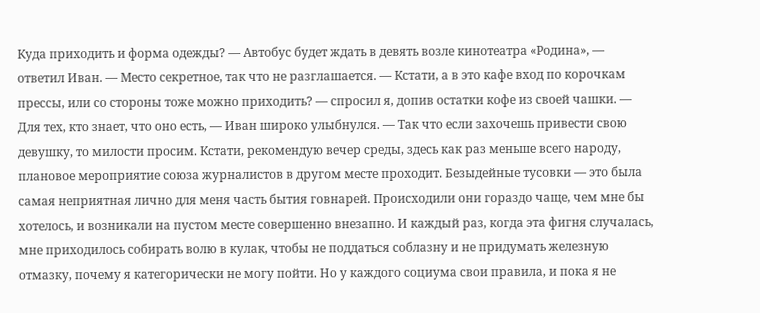Куда приходить и форма одежды? — Автобус будет ждать в девять возле кинотеатра «Родина», — ответил Иван. — Место секретное, так что не разглашается. — Кстати, а в это кафе вход по корочкам прессы, или со стороны тоже можно приходить? — спросил я, допив остатки кофе из своей чашки. — Для тех, кто знает, что оно есть, — Иван широко улыбнулся. — Так что если захочешь привести свою девушку, то милости просим. Кстати, рекомендую вечер среды, здесь как раз меньше всего народу, плановое мероприятие союза журналистов в другом месте проходит. Безыдейные тусовки — это была самая неприятная лично для меня часть бытия говнарей. Происходили они гораздо чаще, чем мне бы хотелось, и возникали на пустом месте совершенно внезапно. И каждый раз, когда эта фигня случалась, мне приходилось собирать волю в кулак, чтобы не поддаться соблазну и не придумать железную отмазку, почему я категорически не могу пойти. Но у каждого социума свои правила, и пока я не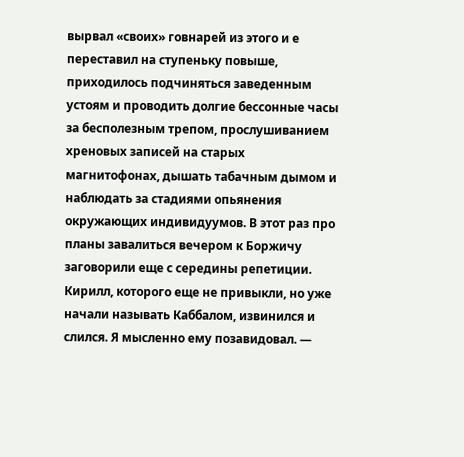вырвал «своих» говнарей из этого и е переставил на ступеньку повыше, приходилось подчиняться заведенным устоям и проводить долгие бессонные часы за бесполезным трепом, прослушиванием хреновых записей на старых магнитофонах, дышать табачным дымом и наблюдать за стадиями опьянения окружающих индивидуумов. В этот раз про планы завалиться вечером к Боржичу заговорили еще с середины репетиции. Кирилл, которого еще не привыкли, но уже начали называть Каббалом, извинился и слился. Я мысленно ему позавидовал. —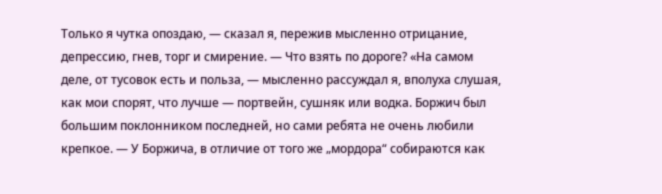Только я чутка опоздаю, — сказал я, пережив мысленно отрицание, депрессию, гнев, торг и смирение. — Что взять по дороге? «На самом деле, от тусовок есть и польза, — мысленно рассуждал я, вполуха слушая, как мои спорят, что лучше — портвейн, сушняк или водка. Боржич был большим поклонником последней, но сами ребята не очень любили крепкое. — У Боржича, в отличие от того же „мордора“ собираются как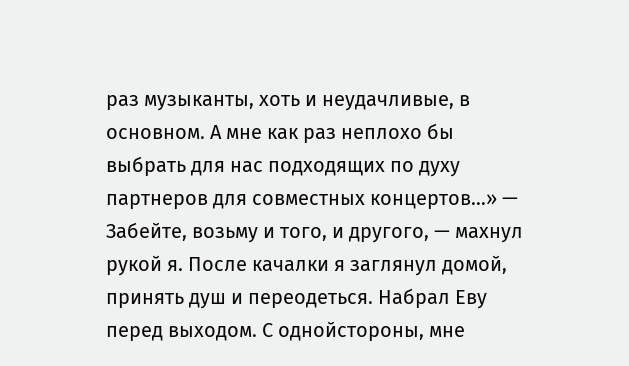раз музыканты, хоть и неудачливые, в основном. А мне как раз неплохо бы выбрать для нас подходящих по духу партнеров для совместных концертов…» — Забейте, возьму и того, и другого, — махнул рукой я. После качалки я заглянул домой, принять душ и переодеться. Набрал Еву перед выходом. С однойстороны, мне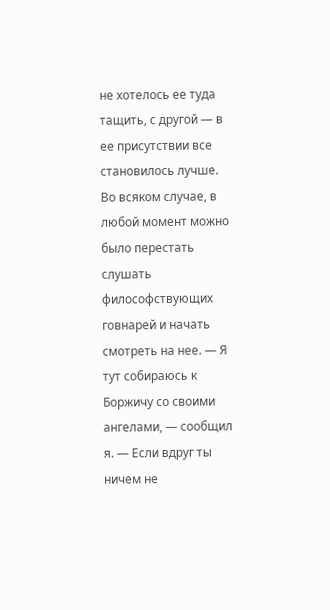не хотелось ее туда тащить, с другой — в ее присутствии все становилось лучше. Во всяком случае, в любой момент можно было перестать слушать философствующих говнарей и начать смотреть на нее. — Я тут собираюсь к Боржичу со своими ангелами, — сообщил я. — Если вдруг ты ничем не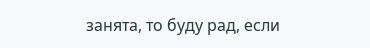занята, то буду рад, если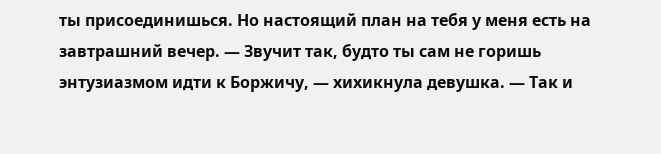ты присоединишься. Но настоящий план на тебя у меня есть на завтрашний вечер. — Звучит так, будто ты сам не горишь энтузиазмом идти к Боржичу, — хихикнула девушка. — Так и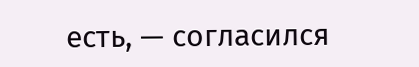есть, — согласился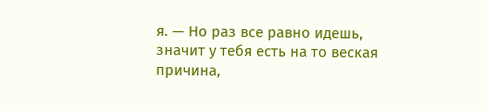я. — Но раз все равно идешь, значит у тебя есть на то веская причина,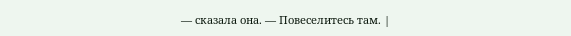— сказала она. — Повеселитесь там. |